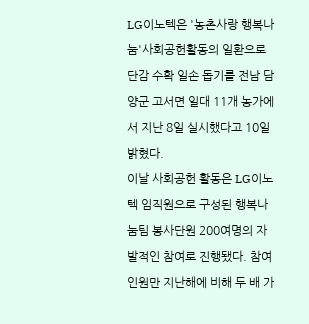LG이노텍은 '농촌사랑 행복나눔'사회공헌활동의 일환으로 단감 수확 일손 돕기를 전남 담양군 고서면 일대 11개 농가에서 지난 8일 실시했다고 10일 밝혔다.
이날 사회공헌 활동은 LG이노텍 임직원으로 구성된 행복나눔팀 봉사단원 200여명의 자발적인 참여로 진행됐다. 참여 인원만 지난해에 비해 두 배 가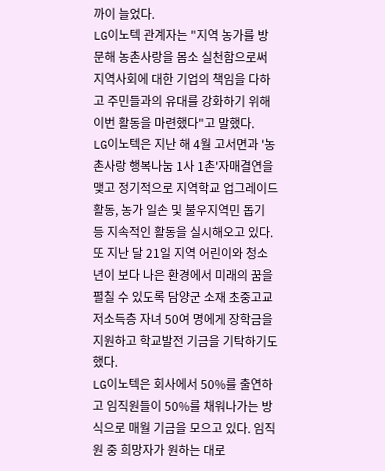까이 늘었다.
LG이노텍 관계자는 "지역 농가를 방문해 농촌사랑을 몸소 실천함으로써 지역사회에 대한 기업의 책임을 다하고 주민들과의 유대를 강화하기 위해 이번 활동을 마련했다"고 말했다.
LG이노텍은 지난 해 4월 고서면과 '농촌사랑 행복나눔 1사 1촌'자매결연을 맺고 정기적으로 지역학교 업그레이드 활동, 농가 일손 및 불우지역민 돕기 등 지속적인 활동을 실시해오고 있다.
또 지난 달 21일 지역 어린이와 청소년이 보다 나은 환경에서 미래의 꿈을 펼칠 수 있도록 담양군 소재 초중고교 저소득층 자녀 50여 명에게 장학금을 지원하고 학교발전 기금을 기탁하기도 했다.
LG이노텍은 회사에서 50%를 출연하고 임직원들이 50%를 채워나가는 방식으로 매월 기금을 모으고 있다. 임직원 중 희망자가 원하는 대로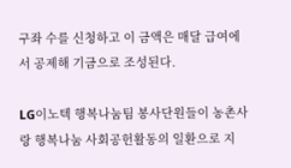구좌 수를 신청하고 이 금액은 매달 급여에서 공제해 기금으로 조성된다.

LG이노텍 행복나눔팀 봉사단원들이 농촌사랑 행복나눔 사회공헌활동의 일환으로 지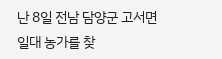난 8일 전남 담양군 고서면 일대 농가를 찾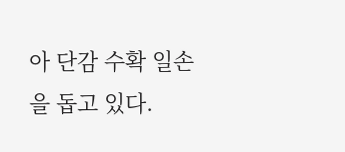아 단감 수확 일손을 돕고 있다.